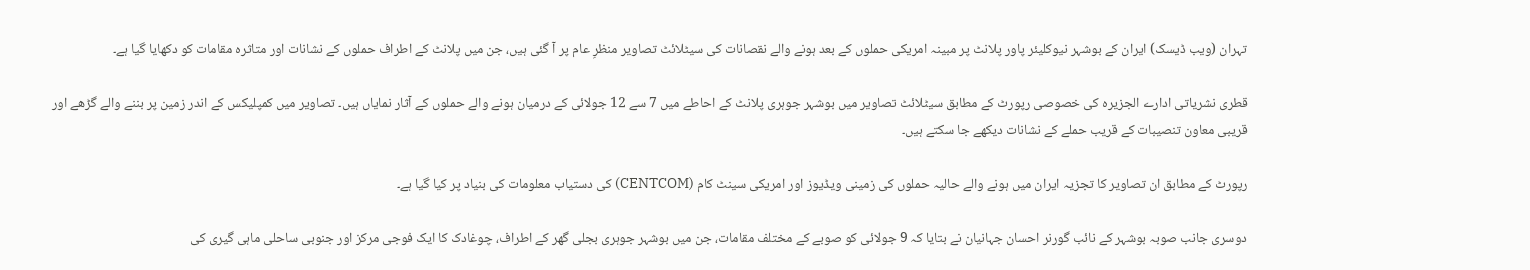تہران (ویب ڈیسک) ایران کے بوشہر نیوکلیئر پاور پلانٹ پر مبینہ امریکی حملوں کے بعد ہونے والے نقصانات کی سیٹلائٹ تصاویر منظرِ عام پر آ گئی ہیں، جن میں پلانٹ کے اطراف حملوں کے نشانات اور متاثرہ مقامات کو دکھایا گیا ہے۔

قطری نشریاتی ادارے الجزیرہ کی خصوصی رپورٹ کے مطابق سیٹلائٹ تصاویر میں بوشہر جوہری پلانٹ کے احاطے میں 7 سے 12 جولائی کے درمیان ہونے والے حملوں کے آثار نمایاں ہیں۔ تصاویر میں کمپلیکس کے اندر زمین پر بننے والے گڑھے اور قریبی معاون تنصیبات کے قریب حملے کے نشانات دیکھے جا سکتے ہیں۔

رپورٹ کے مطابق ان تصاویر کا تجزیہ ایران میں ہونے والے حالیہ حملوں کی زمینی ویڈیوز اور امریکی سینٹ کام (CENTCOM) کی دستیاب معلومات کی بنیاد پر کیا گیا ہے۔

دوسری جانب صوبہ بوشہر کے نائب گورنر احسان جہانیان نے بتایا کہ 9 جولائی کو صوبے کے مختلف مقامات، جن میں بوشہر جوہری بجلی گھر کے اطراف، چوغادک کا ایک فوجی مرکز اور جنوبی ساحلی ماہی گیری کی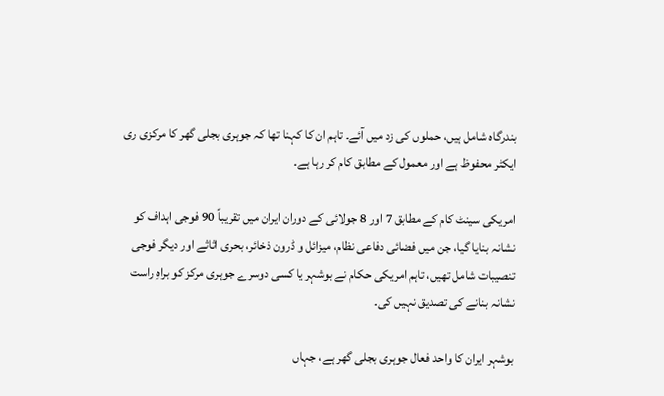بندرگاہ شامل ہیں، حملوں کی زد میں آئے۔ تاہم ان کا کہنا تھا کہ جوہری بجلی گھر کا مرکزی ری ایکٹر محفوظ ہے اور معمول کے مطابق کام کر رہا ہے۔

امریکی سینٹ کام کے مطابق 7 اور 8 جولائی کے دوران ایران میں تقریباً 90 فوجی اہداف کو نشانہ بنایا گیا، جن میں فضائی دفاعی نظام، میزائل و ڈرون ذخائر، بحری اثاثے اور دیگر فوجی تنصیبات شامل تھیں، تاہم امریکی حکام نے بوشہر یا کسی دوسرے جوہری مرکز کو براہِ راست نشانہ بنانے کی تصدیق نہیں کی۔

بوشہر ایران کا واحد فعال جوہری بجلی گھر ہے، جہاں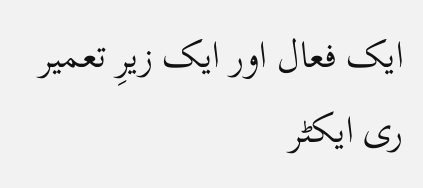ایک فعال اور ایک زیرِ تعمیر ری ایکٹر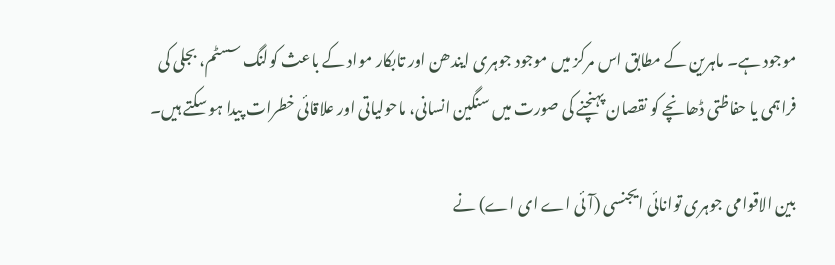موجود ہے۔ ماہرین کے مطابق اس مرکز میں موجود جوہری ایندھن اور تابکار مواد کے باعث کولنگ سسٹم، بجلی کی فراہمی یا حفاظتی ڈھانچے کو نقصان پہنچنے کی صورت میں سنگین انسانی، ماحولیاتی اور علاقائی خطرات پیدا ہو سکتے ہیں۔

بین الاقوامی جوہری توانائی ایجنسی (آئی اے ای اے) نے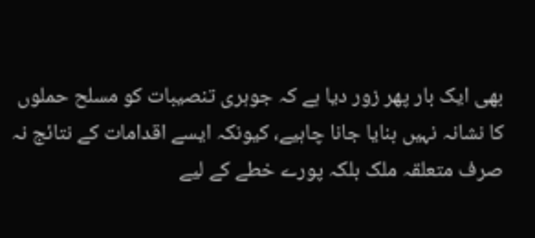بھی ایک بار پھر زور دیا ہے کہ جوہری تنصیبات کو مسلح حملوں کا نشانہ نہیں بنایا جانا چاہیے، کیونکہ ایسے اقدامات کے نتائج نہ صرف متعلقہ ملک بلکہ پورے خطے کے لیے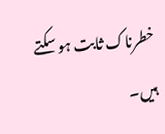خطرناک ثابت ہو سکتے ہیں۔